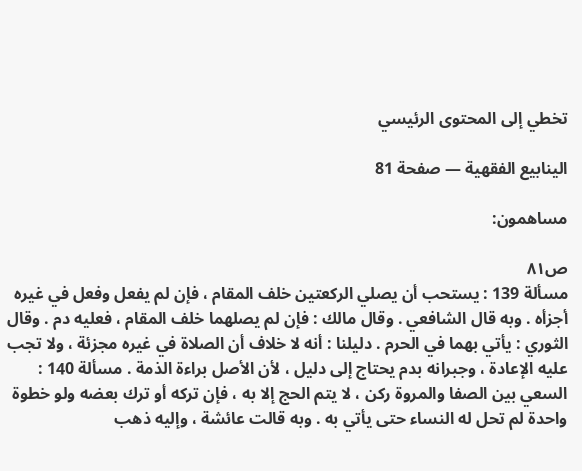تخطي إلى المحتوى الرئيسي

الينابيع الفقهية — صفحة 81

مساهمون:

ص٨١
مسألة 139 : يستحب أن يصلي الركعتين خلف المقام ، فإن لم يفعل وفعل في غيره أجزأه . وبه قال الشافعي . وقال مالك : فإن لم يصلهما خلف المقام ، فعليه دم . وقال الثوري : يأتي بهما في الحرم . دليلنا : أنه لا خلاف أن الصلاة في غيره مجزئة ، ولا تجب عليه الإعادة ، وجبرانه بدم يحتاج إلى دليل ، لأن الأصل براءة الذمة . مسألة 140 : السعي بين الصفا والمروة ركن ، لا يتم الحج إلا به ، فإن تركه أو ترك بعضه ولو خطوة واحدة لم تحل له النساء حتى يأتي به . وبه قالت عائشة ، وإليه ذهب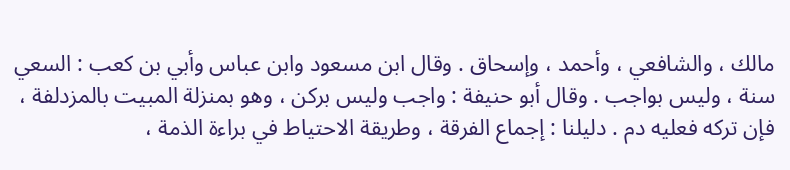مالك ، والشافعي ، وأحمد ، وإسحاق . وقال ابن مسعود وابن عباس وأبي بن كعب : السعي سنة ، وليس بواجب . وقال أبو حنيفة : واجب وليس بركن ، وهو بمنزلة المبيت بالمزدلفة ، فإن تركه فعليه دم . دليلنا : إجماع الفرقة ، وطريقة الاحتياط في براءة الذمة ،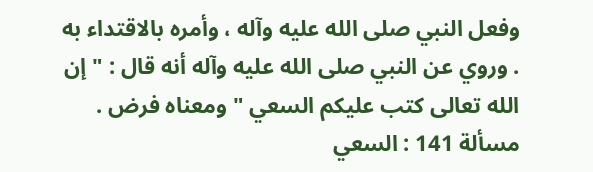وفعل النبي صلى الله عليه وآله ، وأمره بالاقتداء به . وروي عن النبي صلى الله عليه وآله أنه قال : " إن الله تعالى كتب عليكم السعي " ومعناه فرض . مسألة 141 : السعي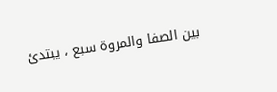بين الصفا والمروة سبع ، يبتدئ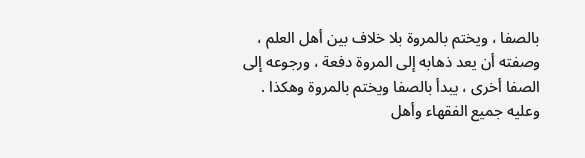بالصفا ، ويختم بالمروة بلا خلاف بين أهل العلم ، وصفته أن يعد ذهابه إلى المروة دفعة ، ورجوعه إلى الصفا أخرى ، يبدأ بالصفا ويختم بالمروة وهكذا . وعليه جميع الفقهاء وأهل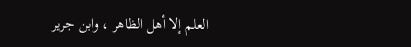العلم إلا أهل الظاهر ، وابن جرير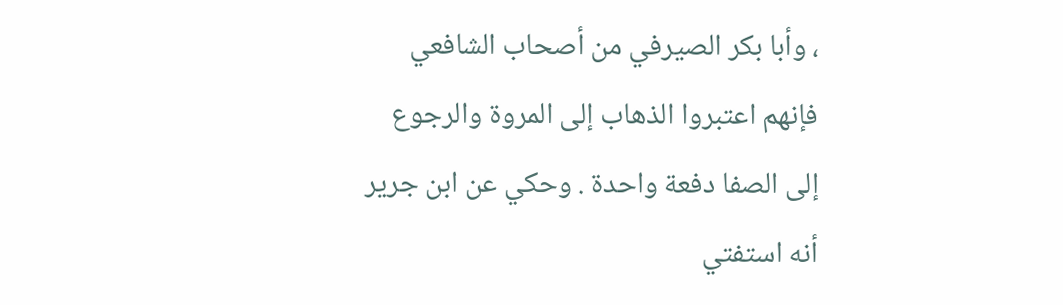، وأبا بكر الصيرفي من أصحاب الشافعي فإنهم اعتبروا الذهاب إلى المروة والرجوع إلى الصفا دفعة واحدة . وحكي عن ابن جرير أنه استفتي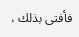فأفتى بذلك ،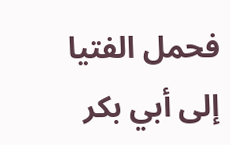فحمل الفتيا إلى أبي بكر